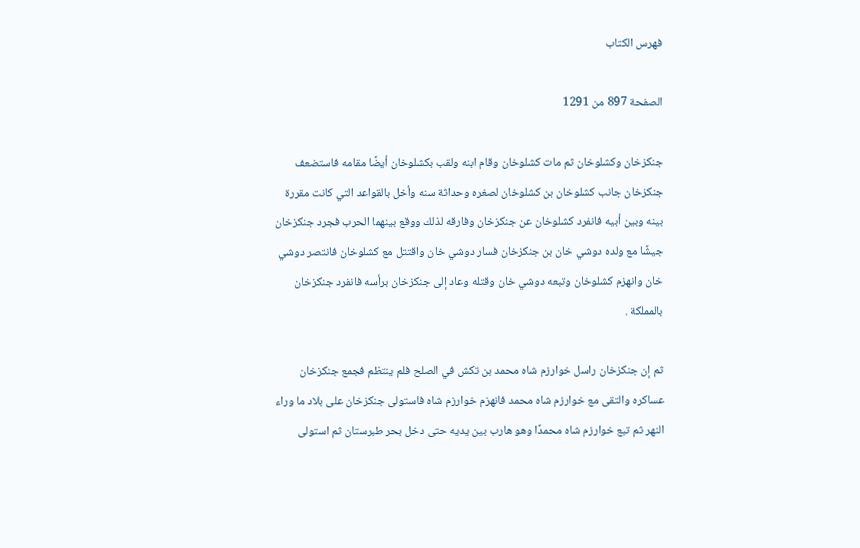فهرس الكتاب

الصفحة 897 من 1291

جنكزخان وكشلوخان ثم مات كشلوخان وقام ابنه ولقب بكشلوخان أيضًا مقامه فاستضعف جنكزخان جانب كشلوخان بن كشلوخان لصغره وحداثة سنه وأخل بالقواعد التي كانت مقررة بينه وبين أبيه فانفرد كشلوخان عن جنكزخان وفارقه لذلك ووقع بينهما الحرب فجرد جنكزخان جيشًا مع ولده دوشي خان بن جنكزخان فسار دوشي خان واقتتل مع كشلوخان فانتصر دوشي خان وانهزم كشلوخان وتبعه دوشي خان وقتله وعاد إلى جنكزخان برأسه فانفرد جنكزخان بالمملكة .

ثم إن جنكزخان راسل خوارزم شاه محمد بن تكش في الصلح فلم ينتظم فجمع جنكزخان عساكره والتقى مع خوارزم شاه محمد فانهزم خوارزم شاه فاستولى جنكزخان على بلاد ما وراء النهر ثم تبع خوارزم شاه محمدًا وهو هارب بين يديه حتى دخل بحر طبرستان ثم استولى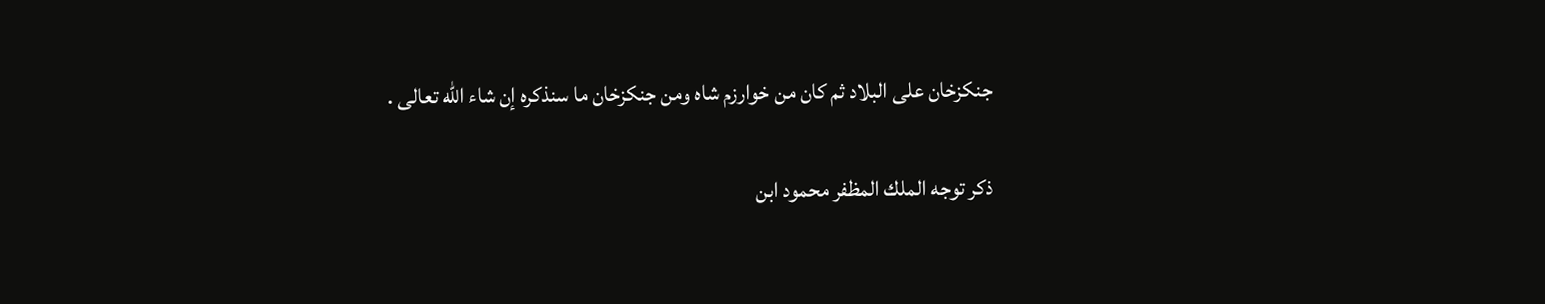جنكزخان على البلاد ثم كان من خوارزم شاه ومن جنكزخان ما سنذكره إن شاء الله تعالى .

ذكر توجه الملك المظفر محمود ابن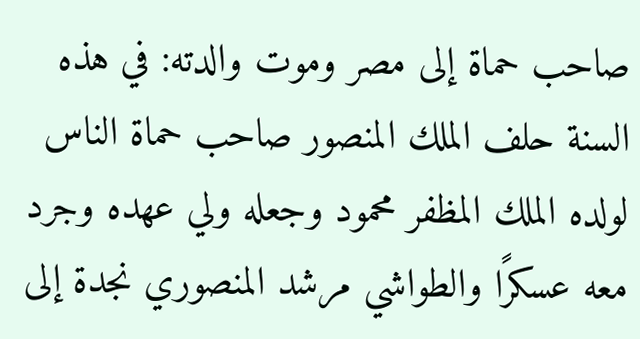صاحب حماة إلى مصر وموت والدته: في هذه السنة حلف الملك المنصور صاحب حماة الناس لولده الملك المظفر محمود وجعله ولي عهده وجرد معه عسكرًا والطواشي مرشد المنصوري نجدة إلى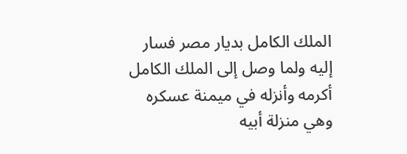الملك الكامل بديار مصر فسار إليه ولما وصل إلى الملك الكامل أكرمه وأنزله في ميمنة عسكره وهي منزلة أبيه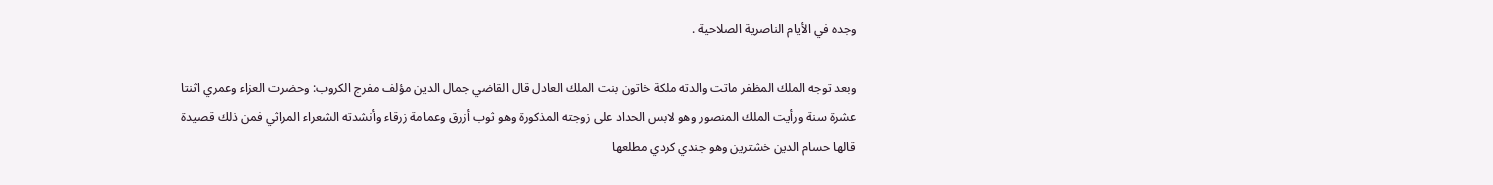وجده في الأيام الناصرية الصلاحية .

وبعد توجه الملك المظفر ماتت والدته ملكة خاتون بنت الملك العادل قال القاضي جمال الدين مؤلف مفرج الكروب: وحضرت العزاء وعمري اثنتا عشرة سنة ورأيت الملك المنصور وهو لابس الحداد على زوجته المذكورة وهو ثوب أزرق وعمامة زرقاء وأنشدته الشعراء المراثي فمن ذلك قصيدة قالها حسام الدين خشترين وهو جندي كردي مطلعها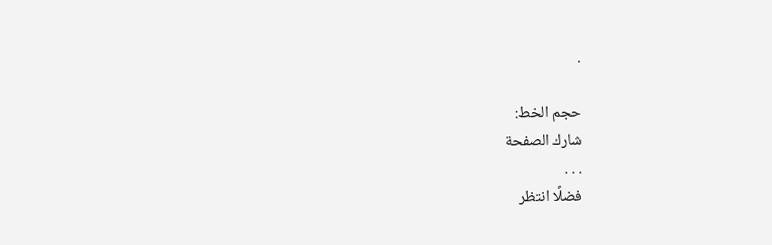.

حجم الخط:
شارك الصفحة
. . .
فضلًا انتظر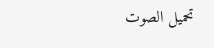تحميل الصوت